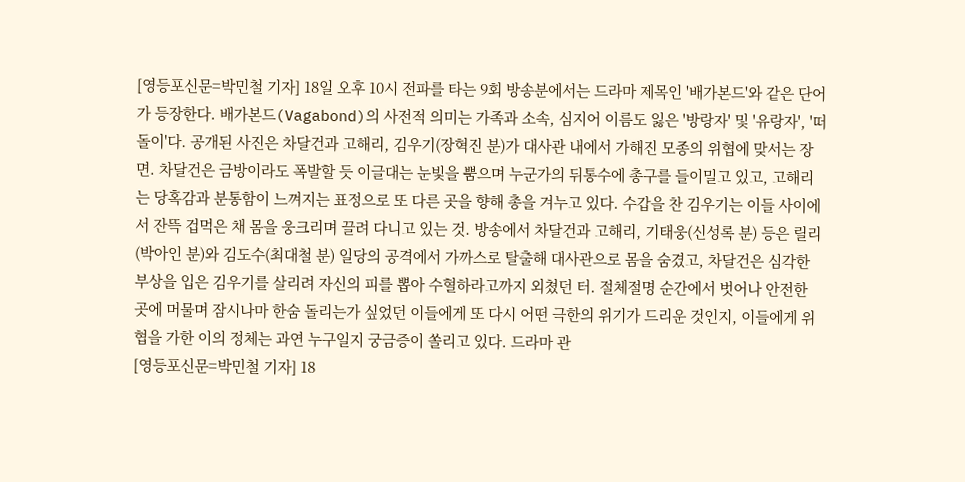[영등포신문=박민철 기자] 18일 오후 10시 전파를 타는 9회 방송분에서는 드라마 제목인 '배가본드'와 같은 단어가 등장한다. 배가본드(Vagabond)의 사전적 의미는 가족과 소속, 심지어 이름도 잃은 '방랑자' 및 '유랑자', '떠돌이'다. 공개된 사진은 차달건과 고해리, 김우기(장혁진 분)가 대사관 내에서 가해진 모종의 위협에 맞서는 장면. 차달건은 금방이라도 폭발할 듯 이글대는 눈빛을 뿜으며 누군가의 뒤통수에 총구를 들이밀고 있고, 고해리는 당혹감과 분통함이 느껴지는 표정으로 또 다른 곳을 향해 총을 겨누고 있다. 수갑을 찬 김우기는 이들 사이에서 잔뜩 겁먹은 채 몸을 웅크리며 끌려 다니고 있는 것. 방송에서 차달건과 고해리, 기태웅(신성록 분) 등은 릴리(박아인 분)와 김도수(최대철 분) 일당의 공격에서 가까스로 탈출해 대사관으로 몸을 숨겼고, 차달건은 심각한 부상을 입은 김우기를 살리려 자신의 피를 뽑아 수혈하라고까지 외쳤던 터. 절체절명 순간에서 벗어나 안전한 곳에 머물며 잠시나마 한숨 돌리는가 싶었던 이들에게 또 다시 어떤 극한의 위기가 드리운 것인지, 이들에게 위협을 가한 이의 정체는 과연 누구일지 궁금증이 쏠리고 있다. 드라마 관
[영등포신문=박민철 기자] 18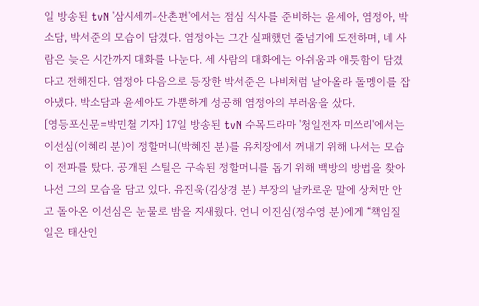일 방송된 tvN '삼시세끼-산촌편'에서는 점심 식사를 준비하는 윤세아, 염정아, 박소담, 박서준의 모습이 담겼다. 염정아는 그간 실패했던 줄넘기에 도전하며, 네 사람은 늦은 시간까지 대화를 나눈다. 세 사람의 대화에는 아쉬움과 애틋함이 담겼다고 전해진다. 염정아 다음으로 등장한 박서준은 나비처럼 날아올라 돌멩이를 잡아냈다. 박소담과 윤세아도 가뿐하게 성공해 염정아의 부러움을 샀다.
[영등포신문=박민철 기자] 17일 방송된 tvN 수목드라마 '청일전자 미쓰리'에서는 이선심(이혜리 분)이 정할머니(박혜진 분)를 유치장에서 꺼내기 위해 나서는 모습이 전파를 탔다. 공개된 스틸은 구속된 정할머니를 돕기 위해 백방의 방법을 찾아 나선 그의 모습을 담고 있다. 유진욱(김상경 분) 부장의 날카로운 말에 상처만 안고 돌아온 이선심은 눈물로 밤을 지새웠다. 언니 이진심(정수영 분)에게 “책임질 일은 태산인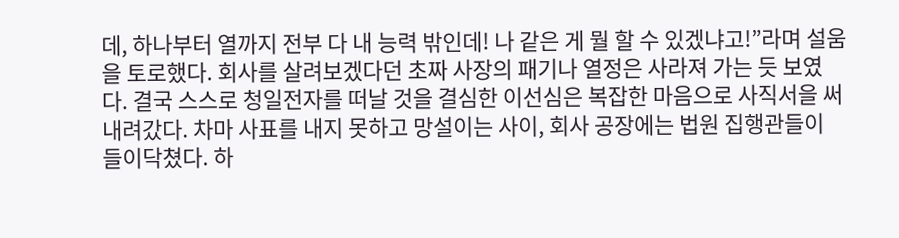데, 하나부터 열까지 전부 다 내 능력 밖인데! 나 같은 게 뭘 할 수 있겠냐고!”라며 설움을 토로했다. 회사를 살려보겠다던 초짜 사장의 패기나 열정은 사라져 가는 듯 보였다. 결국 스스로 청일전자를 떠날 것을 결심한 이선심은 복잡한 마음으로 사직서을 써 내려갔다. 차마 사표를 내지 못하고 망설이는 사이, 회사 공장에는 법원 집행관들이 들이닥쳤다. 하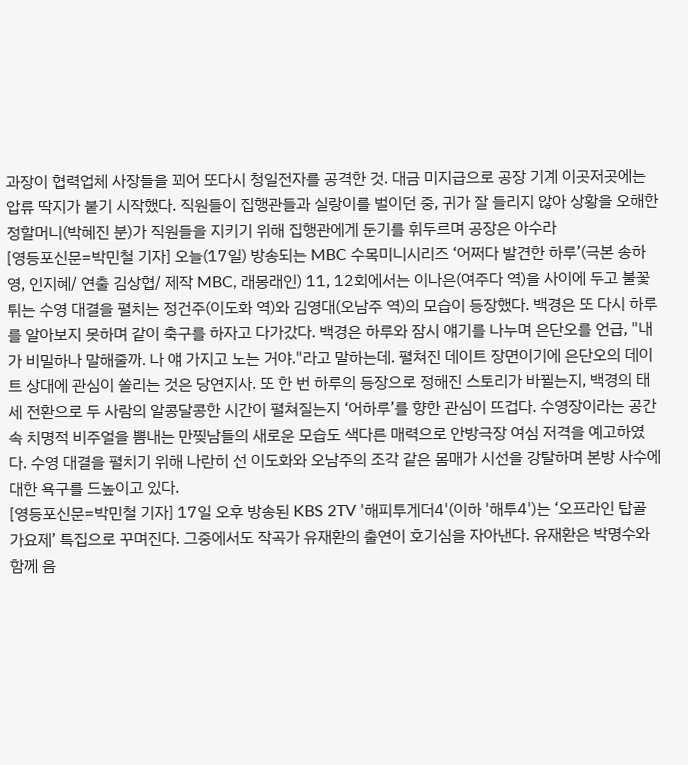과장이 협력업체 사장들을 꾀어 또다시 청일전자를 공격한 것. 대금 미지급으로 공장 기계 이곳저곳에는 압류 딱지가 붙기 시작했다. 직원들이 집행관들과 실랑이를 벌이던 중, 귀가 잘 들리지 않아 상황을 오해한 정할머니(박혜진 분)가 직원들을 지키기 위해 집행관에게 둔기를 휘두르며 공장은 아수라
[영등포신문=박민철 기자] 오늘(17일) 방송되는 MBC 수목미니시리즈 ‘어쩌다 발견한 하루’(극본 송하영, 인지혜/ 연출 김상협/ 제작 MBC, 래몽래인) 11, 12회에서는 이나은(여주다 역)을 사이에 두고 불꽃 튀는 수영 대결을 펼치는 정건주(이도화 역)와 김영대(오남주 역)의 모습이 등장했다. 백경은 또 다시 하루를 알아보지 못하며 같이 축구를 하자고 다가갔다. 백경은 하루와 잠시 얘기를 나누며 은단오를 언급, "내가 비밀하나 말해줄까. 나 얘 가지고 노는 거야."라고 말하는데. 펼쳐진 데이트 장면이기에 은단오의 데이트 상대에 관심이 쏠리는 것은 당연지사. 또 한 번 하루의 등장으로 정해진 스토리가 바뀔는지, 백경의 태세 전환으로 두 사람의 알콩달콩한 시간이 펼쳐질는지 ‘어하루’를 향한 관심이 뜨겁다. 수영장이라는 공간 속 치명적 비주얼을 뽐내는 만찢남들의 새로운 모습도 색다른 매력으로 안방극장 여심 저격을 예고하였다. 수영 대결을 펼치기 위해 나란히 선 이도화와 오남주의 조각 같은 몸매가 시선을 강탈하며 본방 사수에 대한 욕구를 드높이고 있다.
[영등포신문=박민철 기자] 17일 오후 방송된 KBS 2TV '해피투게더4'(이하 '해투4')는 ‘오프라인 탑골 가요제’ 특집으로 꾸며진다. 그중에서도 작곡가 유재환의 출연이 호기심을 자아낸다. 유재환은 박명수와 함께 음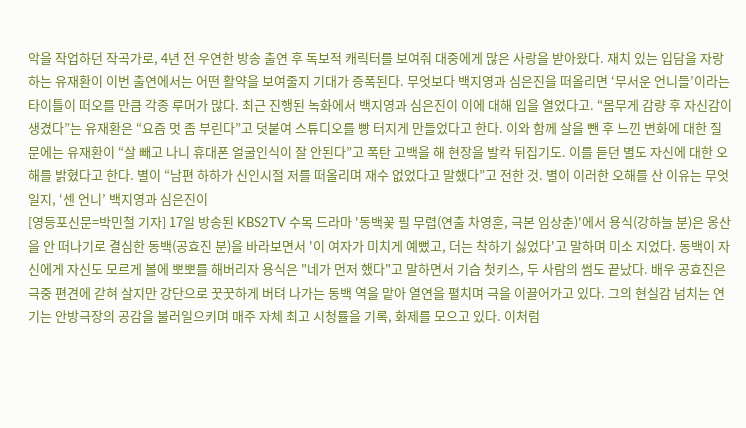악을 작업하던 작곡가로, 4년 전 우연한 방송 출연 후 독보적 캐릭터를 보여줘 대중에게 많은 사랑을 받아왔다. 재치 있는 입담을 자랑하는 유재환이 이번 출연에서는 어떤 활약을 보여줄지 기대가 증폭된다. 무엇보다 백지영과 심은진을 떠올리면 ‘무서운 언니들’이라는 타이틀이 떠오를 만큼 각종 루머가 많다. 최근 진행된 녹화에서 백지영과 심은진이 이에 대해 입을 열었다고. “몸무게 감량 후 자신감이 생겼다”는 유재환은 “요즘 멋 좀 부린다”고 덧붙여 스튜디오를 빵 터지게 만들었다고 한다. 이와 함께 살을 뺀 후 느낀 변화에 대한 질문에는 유재환이 “살 빼고 나니 휴대폰 얼굴인식이 잘 안된다”고 폭탄 고백을 해 현장을 발칵 뒤집기도. 이를 듣던 별도 자신에 대한 오해를 밝혔다고 한다. 별이 “남편 하하가 신인시절 저를 떠올리며 재수 없었다고 말했다”고 전한 것. 별이 이러한 오해를 산 이유는 무엇일지, ‘센 언니’ 백지영과 심은진이
[영등포신문=박민철 기자] 17일 방송된 KBS2TV 수목 드라마 '동백꽃 필 무렵(연출 차영훈, 극본 임상춘)'에서 용식(강하늘 분)은 옹산을 안 떠나기로 결심한 동백(공효진 분)을 바라보면서 '이 여자가 미치게 예뻤고, 더는 착하기 싫었다'고 말하며 미소 지었다. 동백이 자신에게 자신도 모르게 볼에 뽀뽀를 해버리자 용식은 "네가 먼저 했다"고 말하면서 기습 첫키스, 두 사람의 썸도 끝났다. 배우 공효진은 극중 편견에 갇혀 살지만 강단으로 꿋꿋하게 버텨 나가는 동백 역을 맡아 열연을 펼치며 극을 이끌어가고 있다. 그의 현실감 넘치는 연기는 안방극장의 공감을 불러일으키며 매주 자체 최고 시청률을 기록, 화제를 모으고 있다. 이처럼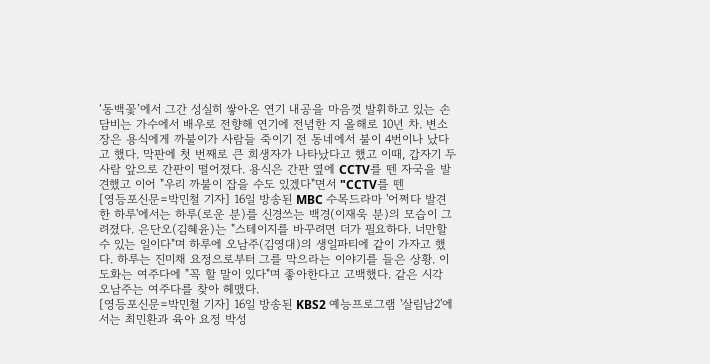‘동백꽃’에서 그간 성실히 쌓아온 연기 내공을 마음껏 발휘하고 있는 손담비는 가수에서 배우로 전향해 연기에 전념한 지 올해로 10년 차. 변소장은 용식에게 까불이가 사람들 죽이기 전 동네에서 불이 4번이나 났다고 했다. 막판에 첫 번째로 큰 희생자가 나타났다고 했고 이때, 갑자기 두 사람 앞으로 간판이 떨어졌다. 용식은 간판 옆에 CCTV를 뗀 자국을 발견했고 이어 "우리 까불이 잡을 수도 있겠다"면서 "CCTV를 뗀
[영등포신문=박민철 기자] 16일 방송된 MBC 수목드라마 '어쩌다 발견한 하루'에서는 하루(로운 분)를 신경쓰는 백경(이재욱 분)의 모습이 그려졌다. 은단오(김혜윤)는 "스테이지를 바꾸려면 더가 필요하다. 너만할 수 있는 일이다"며 하루에 오남주(김영대)의 생일파티에 같이 가자고 했다. 하루는 진미채 요정으로부터 그를 막으라는 이야기를 들은 상황. 이도화는 여주다에 "꼭 할 말이 있다"며 좋아한다고 고백했다. 같은 시각 오남주는 여주다를 찾아 헤맸다.
[영등포신문=박민철 기자] 16일 방송된 KBS2 예능프로그램 '살림남2'에서는 최민환과 육아 요정 박성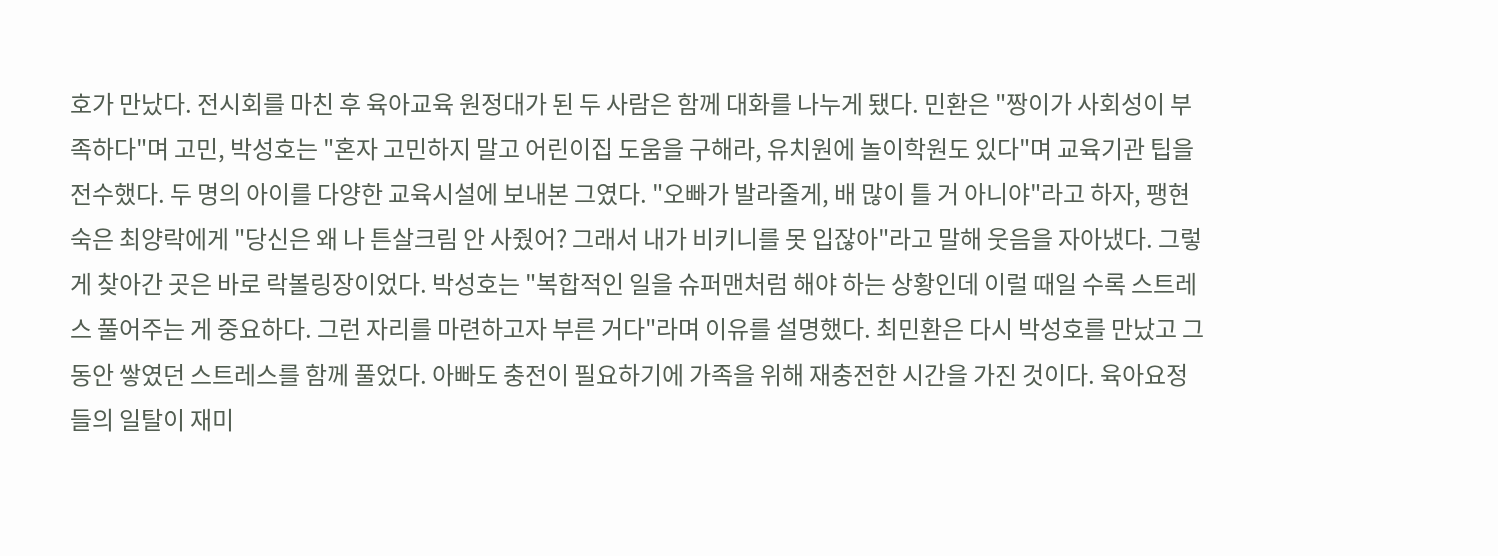호가 만났다. 전시회를 마친 후 육아교육 원정대가 된 두 사람은 함께 대화를 나누게 됐다. 민환은 "짱이가 사회성이 부족하다"며 고민, 박성호는 "혼자 고민하지 말고 어린이집 도움을 구해라, 유치원에 놀이학원도 있다"며 교육기관 팁을 전수했다. 두 명의 아이를 다양한 교육시설에 보내본 그였다. "오빠가 발라줄게, 배 많이 틀 거 아니야"라고 하자, 팽현숙은 최양락에게 "당신은 왜 나 튼살크림 안 사줬어? 그래서 내가 비키니를 못 입잖아"라고 말해 웃음을 자아냈다. 그렇게 찾아간 곳은 바로 락볼링장이었다. 박성호는 "복합적인 일을 슈퍼맨처럼 해야 하는 상황인데 이럴 때일 수록 스트레스 풀어주는 게 중요하다. 그런 자리를 마련하고자 부른 거다"라며 이유를 설명했다. 최민환은 다시 박성호를 만났고 그 동안 쌓였던 스트레스를 함께 풀었다. 아빠도 충전이 필요하기에 가족을 위해 재충전한 시간을 가진 것이다. 육아요정들의 일탈이 재미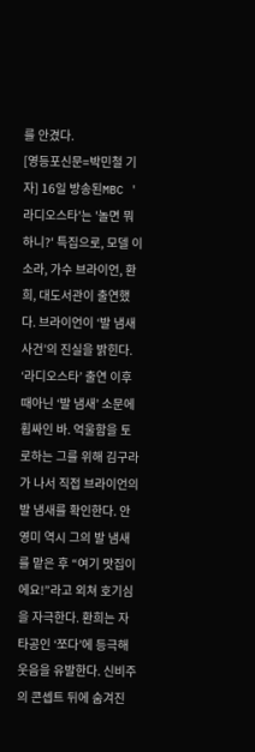를 안겼다.
[영등포신문=박민철 기자] 16일 방송된MBC '라디오스타'는 '놀면 뭐하니?' 특집으로, 모델 이소라, 가수 브라이언, 환희, 대도서관이 출연했다. 브라이언이 ‘발 냄새 사건’의 진실을 밝힌다. ‘라디오스타’ 출연 이후 때아닌 ‘발 냄새’ 소문에 휩싸인 바. 억울함을 토로하는 그를 위해 김구라가 나서 직접 브라이언의 발 냄새를 확인한다. 안영미 역시 그의 발 냄새를 맡은 후 “여기 맛집이에요!”라고 외쳐 호기심을 자극한다. 환희는 자타공인 ‘쪼다’에 등극해 웃음을 유발한다. 신비주의 콘셉트 뒤에 숨겨진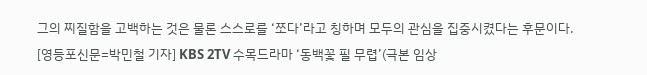그의 찌질함을 고백하는 것은 물론 스스로를 ‘쪼다’라고 칭하며 모두의 관심을 집중시켰다는 후문이다.
[영등포신문=박민철 기자] KBS 2TV 수목드라마 ‘동백꽃 필 무렵’(극본 임상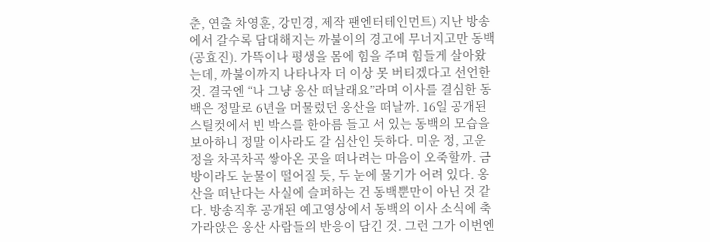춘, 연출 차영훈, 강민경, 제작 팬엔터테인먼트) 지난 방송에서 갈수록 담대해지는 까불이의 경고에 무너지고만 동백(공효진). 가뜩이나 평생을 몸에 힘을 주며 힘들게 살아왔는데, 까불이까지 나타나자 더 이상 못 버티겠다고 선언한 것. 결국엔 “나 그냥 옹산 떠날래요”라며 이사를 결심한 동백은 정말로 6년을 머물렀던 옹산을 떠날까. 16일 공개된 스틸컷에서 빈 박스를 한아름 들고 서 있는 동백의 모습을 보아하니 정말 이사라도 갈 심산인 듯하다. 미운 정, 고운 정을 차곡차곡 쌓아온 곳을 떠나려는 마음이 오죽할까. 금방이라도 눈물이 떨어질 듯, 두 눈에 물기가 어려 있다. 옹산을 떠난다는 사실에 슬퍼하는 건 동백뿐만이 아닌 것 같다. 방송직후 공개된 예고영상에서 동백의 이사 소식에 축 가라앉은 옹산 사람들의 반응이 담긴 것. 그런 그가 이번엔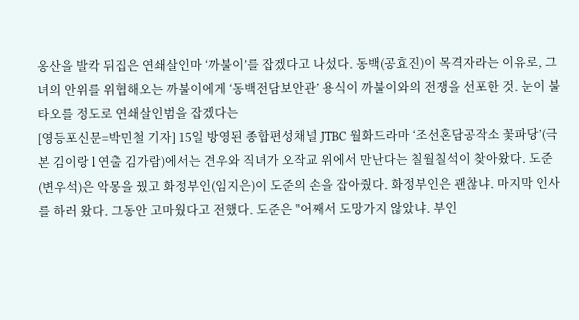옹산을 발칵 뒤집은 연쇄살인마 ‘까불이’를 잡겠다고 나섰다. 동백(공효진)이 목격자라는 이유로, 그녀의 안위를 위협해오는 까불이에게 ‘동백전담보안관’ 용식이 까불이와의 전쟁을 선포한 것. 눈이 불타오를 정도로 연쇄살인범을 잡겠다는
[영등포신문=박민철 기자] 15일 방영된 종합편성채널 JTBC 월화드라마 ‘조선혼담공작소 꽃파당’(극본 김이랑 l 연출 김가람)에서는 견우와 직녀가 오작교 위에서 만난다는 칠월칠석이 찾아왔다. 도준(변우석)은 악몽을 꿨고 화정부인(임지은)이 도준의 손을 잡아줬다. 화정부인은 괜찮냐. 마지막 인사를 하러 왔다. 그동안 고마웠다고 전했다. 도준은 "어째서 도망가지 않았냐. 부인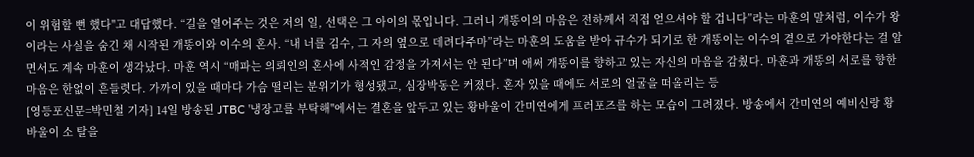이 위험할 뻔 했다"고 대답했다. “길을 열어주는 것은 저의 일, 선택은 그 아이의 몫입니다. 그러니 개똥이의 마음은 전하께서 직접 얻으셔야 할 겁니다”라는 마훈의 말처럼, 이수가 왕이라는 사실을 숨긴 채 시작된 개똥이와 이수의 혼사. “내 너를 김수, 그 자의 옆으로 데려다주마”라는 마훈의 도움을 받아 규수가 되기로 한 개똥이는 이수의 곁으로 가야한다는 걸 알면서도 계속 마훈이 생각났다. 마훈 역시 “매파는 의뢰인의 혼사에 사적인 감정을 가져서는 안 된다”며 애써 개똥이를 향하고 있는 자신의 마음을 감췄다. 마훈과 개똥의 서로를 향한 마음은 한없이 흔들렷다. 가까이 있을 때마다 가슴 떨리는 분위기가 형성됐고, 심장박동은 커졌다. 혼자 있을 때에도 서로의 얼굴을 떠올리는 등
[영등포신문=박민철 기자] 14일 방송된 JTBC '냉장고를 부탁해"에서는 결혼을 앞두고 있는 황바울이 간미연에게 프러포즈를 하는 모습이 그려졌다. 방송에서 간미연의 예비신랑 황바울이 소 탈을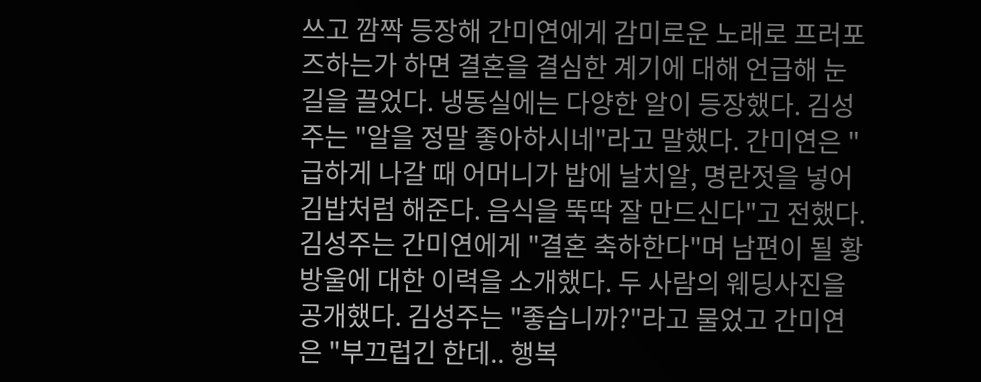쓰고 깜짝 등장해 간미연에게 감미로운 노래로 프러포즈하는가 하면 결혼을 결심한 계기에 대해 언급해 눈길을 끌었다. 냉동실에는 다양한 알이 등장했다. 김성주는 "알을 정말 좋아하시네"라고 말했다. 간미연은 "급하게 나갈 때 어머니가 밥에 날치알, 명란젓을 넣어 김밥처럼 해준다. 음식을 뚝딱 잘 만드신다"고 전했다. 김성주는 간미연에게 "결혼 축하한다"며 남편이 될 황방울에 대한 이력을 소개했다. 두 사람의 웨딩사진을 공개했다. 김성주는 "좋습니까?"라고 물었고 간미연은 "부끄럽긴 한데.. 행복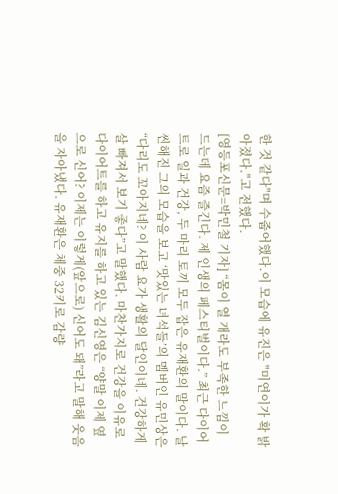한 것 같다"며 수줍어했다.이 모습에 유진은 "미연이가 확 밝아졌다."고 전했다.
[영등포신문=박민철 기자] “몸이 열 개라도 부족한 느낌이 드는데 요즘 즐긴다. 제 인생의 페스티벌이다.” 최근 다이어트로 일과 건강, 두 마리 토끼 모두 잡은 유재환의 말이다. 날씬해진 그의 모습을 보고 ‘맛있는 녀석들’의 멤버인 유민상은 “다리도 꼬아지네? 이 사람 요가 생활의 달인이네. 건강하게 살 빠져서 보기 좋다”고 말했다. 마찬가지로 건강을 이유로 다이어트를 하고 유지를 하고 있는 김신영은 “양말 이제 옆으로 신어? 이제는 이렇게(앞으로) 신어도 돼”라고 말해 웃음을 자아냈다. 유재환은 체중 32키로 감량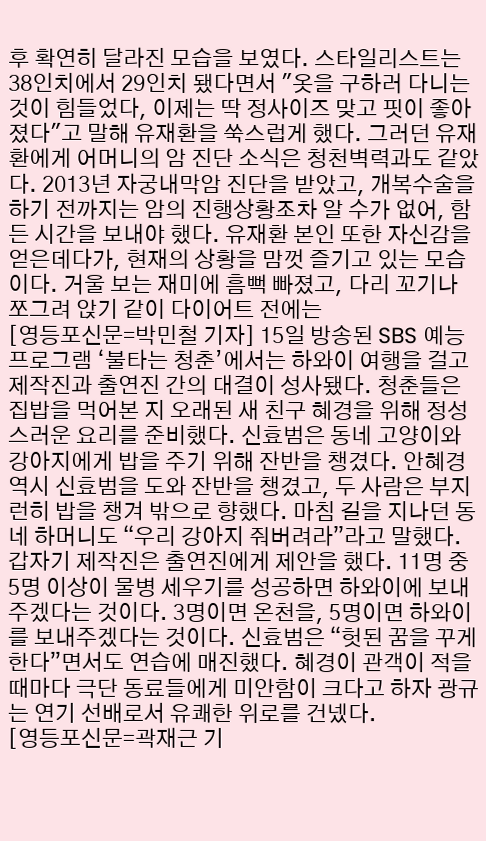후 확연히 달라진 모습을 보였다. 스타일리스트는 38인치에서 29인치 됐다면서 "옷을 구하러 다니는 것이 힘들었다, 이제는 딱 정사이즈 맞고 핏이 좋아졌다"고 말해 유재환을 쑥스럽게 했다. 그러던 유재환에게 어머니의 암 진단 소식은 청천벽력과도 같았다. 2013년 자궁내막암 진단을 받았고, 개복수술을 하기 전까지는 암의 진행상황조차 알 수가 없어, 함든 시간을 보내야 했다. 유재환 본인 또한 자신감을 얻은데다가, 현재의 상황을 맘껏 즐기고 있는 모습이다. 거울 보는 재미에 흠뻑 빠졌고, 다리 꼬기나 쪼그려 앉기 같이 다이어트 전에는
[영등포신문=박민철 기자] 15일 방송된 SBS 예능 프로그램 ‘불타는 청춘’에서는 하와이 여행을 걸고 제작진과 출연진 간의 대결이 성사됐다. 청춘들은 집밥을 먹어본 지 오래된 새 친구 혜경을 위해 정성스러운 요리를 준비했다. 신효범은 동네 고양이와 강아지에게 밥을 주기 위해 잔반을 챙겼다. 안혜경 역시 신효범을 도와 잔반을 챙겼고, 두 사람은 부지런히 밥을 챙겨 밖으로 향했다. 마침 길을 지나던 동네 하머니도 “우리 강아지 줘버려라”라고 말했다. 갑자기 제작진은 출연진에게 제안을 했다. 11명 중 5명 이상이 물병 세우기를 성공하면 하와이에 보내주겠다는 것이다. 3명이면 온천을, 5명이면 하와이를 보내주겠다는 것이다. 신효범은 “헛된 꿈을 꾸게 한다”면서도 연습에 매진했다. 혜경이 관객이 적을 때마다 극단 동료들에게 미안함이 크다고 하자 광규는 연기 선배로서 유쾌한 위로를 건넸다.
[영등포신문=곽재근 기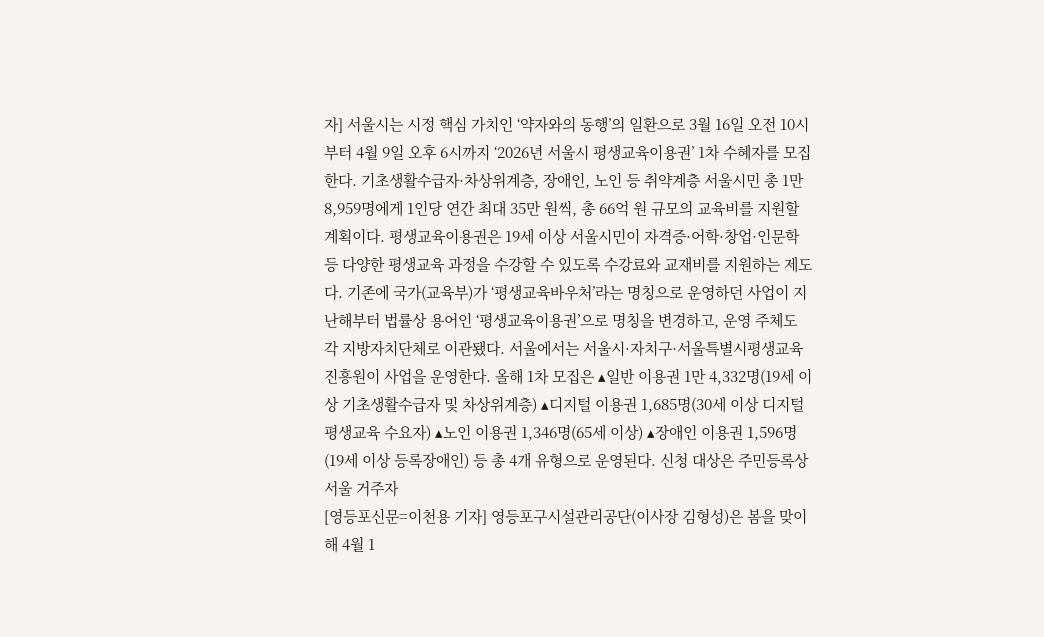자] 서울시는 시정 핵심 가치인 ‘약자와의 동행’의 일환으로 3월 16일 오전 10시부터 4월 9일 오후 6시까지 ‘2026년 서울시 평생교육이용권’ 1차 수혜자를 모집한다. 기초생활수급자·차상위계층, 장애인, 노인 등 취약계층 서울시민 총 1만 8,959명에게 1인당 연간 최대 35만 원씩, 총 66억 원 규모의 교육비를 지원할 계획이다. 평생교육이용권은 19세 이상 서울시민이 자격증·어학·창업·인문학 등 다양한 평생교육 과정을 수강할 수 있도록 수강료와 교재비를 지원하는 제도다. 기존에 국가(교육부)가 ‘평생교육바우처’라는 명칭으로 운영하던 사업이 지난해부터 법률상 용어인 ‘평생교육이용권’으로 명칭을 변경하고, 운영 주체도 각 지방자치단체로 이관됐다. 서울에서는 서울시·자치구·서울특별시평생교육진흥원이 사업을 운영한다. 올해 1차 모집은 ▴일반 이용권 1만 4,332명(19세 이상 기초생활수급자 및 차상위계층) ▴디지털 이용권 1,685명(30세 이상 디지털 평생교육 수요자) ▴노인 이용권 1,346명(65세 이상) ▴장애인 이용권 1,596명(19세 이상 등록장애인) 등 총 4개 유형으로 운영된다. 신청 대상은 주민등록상 서울 거주자
[영등포신문=이천용 기자] 영등포구시설관리공단(이사장 김형성)은 봄을 맞이해 4월 1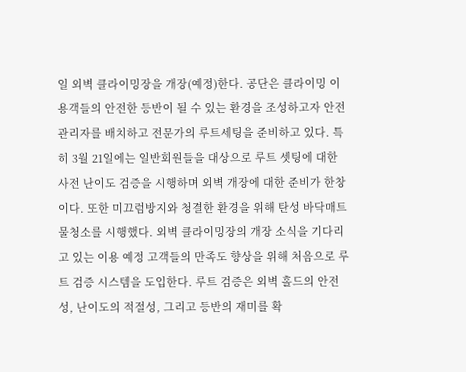일 외벽 클라이밍장을 개장(예정)한다. 공단은 클라이밍 이용객들의 안전한 등반이 될 수 있는 환경을 조성하고자 안전관리자를 배치하고 전문가의 루트세팅을 준비하고 있다. 특히 3월 21일에는 일반회원들을 대상으로 루트 셋팅에 대한 사전 난이도 검증을 시행하며 외벽 개장에 대한 준비가 한창이다. 또한 미끄럼방지와 청결한 환경을 위해 탄성 바닥매트 물청소를 시행했다. 외벽 클라이밍장의 개장 소식을 기다리고 있는 이용 예정 고객들의 만족도 향상을 위해 처음으로 루트 검증 시스템을 도입한다. 루트 검증은 외벽 홀드의 안전성, 난이도의 적절성, 그리고 등반의 재미를 확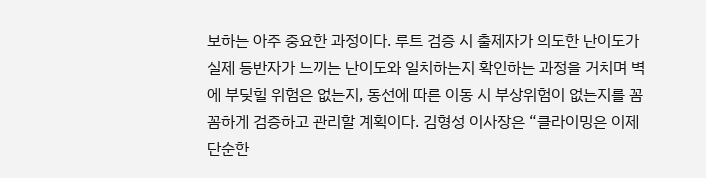보하는 아주 중요한 과정이다. 루트 검증 시 출제자가 의도한 난이도가 실제 등반자가 느끼는 난이도와 일치하는지 확인하는 과정을 거치며 벽에 부딪힐 위험은 없는지, 동선에 따른 이동 시 부상위험이 없는지를 꼼꼼하게 검증하고 관리할 계획이다. 김형성 이사장은 “클라이밍은 이제 단순한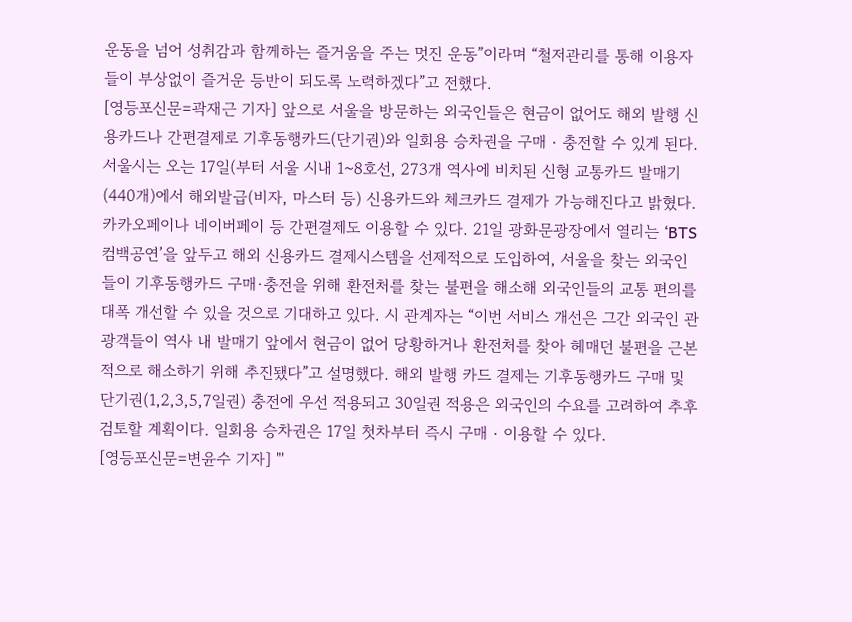운동을 넘어 성취감과 함께하는 즐거움을 주는 멋진 운동”이라며 “철저관리를 통해 이용자들이 부상없이 즐거운 등반이 되도록 노력하겠다”고 전했다.
[영등포신문=곽재근 기자] 앞으로 서울을 방문하는 외국인들은 현금이 없어도 해외 발행 신용카드나 간편결제로 기후동행카드(단기권)와 일회용 승차권을 구매‧충전할 수 있게 된다. 서울시는 오는 17일(부터 서울 시내 1~8호선, 273개 역사에 비치된 신형 교통카드 발매기(440개)에서 해외발급(비자, 마스터 등) 신용카드와 체크카드 결제가 가능해진다고 밝혔다. 카카오페이나 네이버페이 등 간편결제도 이용할 수 있다. 21일 광화문광장에서 열리는 ‘BTS 컴백공연’을 앞두고 해외 신용카드 결제시스템을 선제적으로 도입하여, 서울을 찾는 외국인들이 기후동행카드 구매·충전을 위해 환전처를 찾는 불편을 해소해 외국인들의 교통 편의를 대폭 개선할 수 있을 것으로 기대하고 있다. 시 관계자는 “이번 서비스 개선은 그간 외국인 관광객들이 역사 내 발매기 앞에서 현금이 없어 당황하거나 환전처를 찾아 헤매던 불편을 근본적으로 해소하기 위해 추진됐다”고 설명했다. 해외 발행 카드 결제는 기후동행카드 구매 및 단기권(1,2,3,5,7일권) 충전에 우선 적용되고 30일권 적용은 외국인의 수요를 고려하여 추후 검토할 계획이다. 일회용 승차권은 17일 첫차부터 즉시 구매‧이용할 수 있다.
[영등포신문=변윤수 기자] "'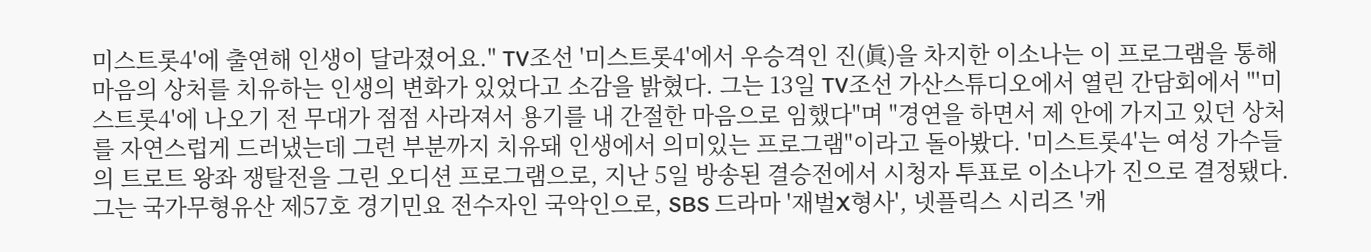미스트롯4'에 출연해 인생이 달라졌어요." TV조선 '미스트롯4'에서 우승격인 진(眞)을 차지한 이소나는 이 프로그램을 통해 마음의 상처를 치유하는 인생의 변화가 있었다고 소감을 밝혔다. 그는 13일 TV조선 가산스튜디오에서 열린 간담회에서 "'미스트롯4'에 나오기 전 무대가 점점 사라져서 용기를 내 간절한 마음으로 임했다"며 "경연을 하면서 제 안에 가지고 있던 상처를 자연스럽게 드러냈는데 그런 부분까지 치유돼 인생에서 의미있는 프로그램"이라고 돌아봤다. '미스트롯4'는 여성 가수들의 트로트 왕좌 쟁탈전을 그린 오디션 프로그램으로, 지난 5일 방송된 결승전에서 시청자 투표로 이소나가 진으로 결정됐다. 그는 국가무형유산 제57호 경기민요 전수자인 국악인으로, SBS 드라마 '재벌X형사', 넷플릭스 시리즈 '캐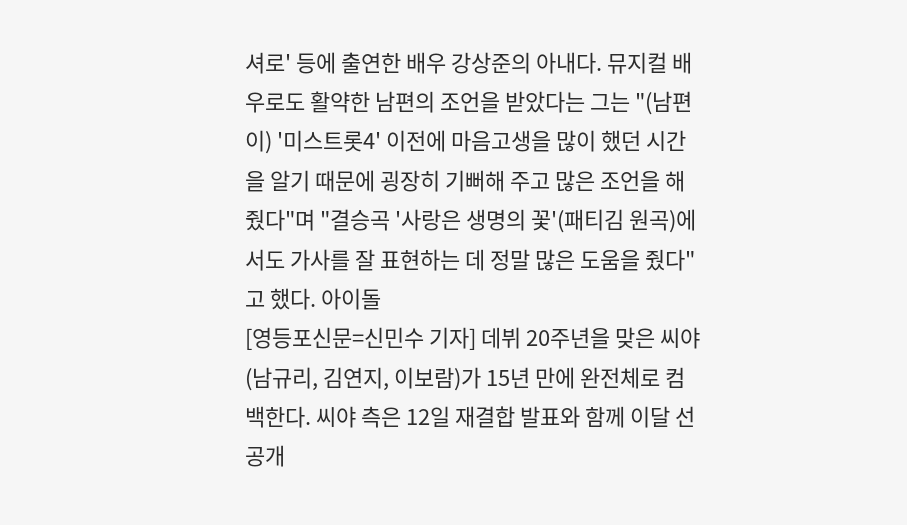셔로' 등에 출연한 배우 강상준의 아내다. 뮤지컬 배우로도 활약한 남편의 조언을 받았다는 그는 "(남편이) '미스트롯4' 이전에 마음고생을 많이 했던 시간을 알기 때문에 굉장히 기뻐해 주고 많은 조언을 해줬다"며 "결승곡 '사랑은 생명의 꽃'(패티김 원곡)에서도 가사를 잘 표현하는 데 정말 많은 도움을 줬다"고 했다. 아이돌
[영등포신문=신민수 기자] 데뷔 20주년을 맞은 씨야(남규리, 김연지, 이보람)가 15년 만에 완전체로 컴백한다. 씨야 측은 12일 재결합 발표와 함께 이달 선공개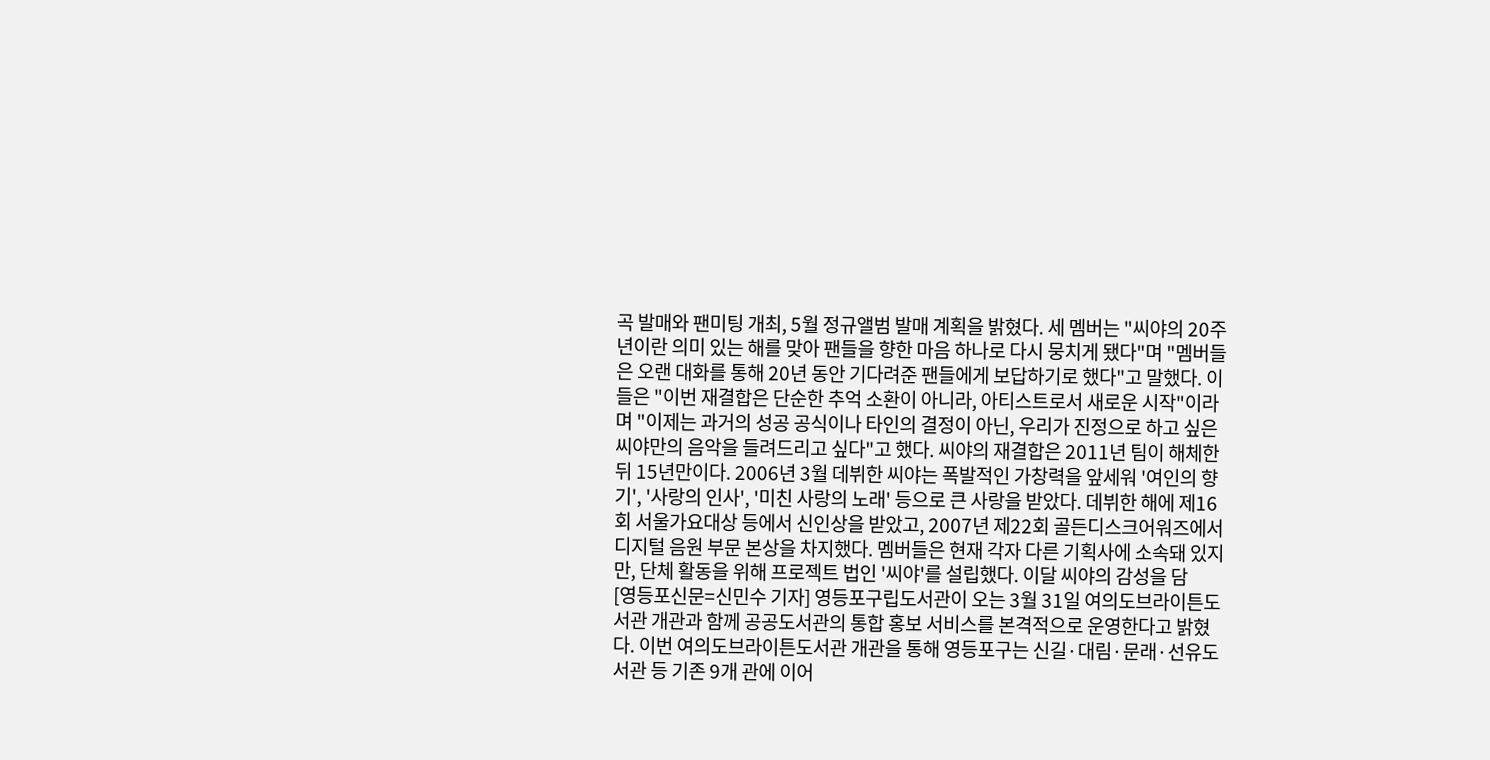곡 발매와 팬미팅 개최, 5월 정규앨범 발매 계획을 밝혔다. 세 멤버는 "씨야의 20주년이란 의미 있는 해를 맞아 팬들을 향한 마음 하나로 다시 뭉치게 됐다"며 "멤버들은 오랜 대화를 통해 20년 동안 기다려준 팬들에게 보답하기로 했다"고 말했다. 이들은 "이번 재결합은 단순한 추억 소환이 아니라, 아티스트로서 새로운 시작"이라며 "이제는 과거의 성공 공식이나 타인의 결정이 아닌, 우리가 진정으로 하고 싶은 씨야만의 음악을 들려드리고 싶다"고 했다. 씨야의 재결합은 2011년 팀이 해체한 뒤 15년만이다. 2006년 3월 데뷔한 씨야는 폭발적인 가창력을 앞세워 '여인의 향기', '사랑의 인사', '미친 사랑의 노래' 등으로 큰 사랑을 받았다. 데뷔한 해에 제16회 서울가요대상 등에서 신인상을 받았고, 2007년 제22회 골든디스크어워즈에서 디지털 음원 부문 본상을 차지했다. 멤버들은 현재 각자 다른 기획사에 소속돼 있지만, 단체 활동을 위해 프로젝트 법인 '씨야'를 설립했다. 이달 씨야의 감성을 담
[영등포신문=신민수 기자] 영등포구립도서관이 오는 3월 31일 여의도브라이튼도서관 개관과 함께 공공도서관의 통합 홍보 서비스를 본격적으로 운영한다고 밝혔다. 이번 여의도브라이튼도서관 개관을 통해 영등포구는 신길·대림·문래·선유도서관 등 기존 9개 관에 이어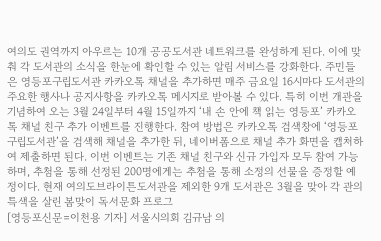여의도 권역까지 아우르는 10개 공공도서관 네트워크를 완성하게 된다. 이에 맞춰 각 도서관의 소식을 한눈에 확인할 수 있는 알림 서비스를 강화한다. 주민들은 영등포구립도서관 카카오톡 채널을 추가하면 매주 금요일 16시마다 도서관의 주요한 행사나 공지사항을 카카오톡 메시지로 받아볼 수 있다. 특히 이번 개관을 기념하여 오는 3월 24일부터 4월 15일까지 ‘내 손 안에 책 읽는 영등포’ 카카오톡 채널 친구 추가 이벤트를 진행한다. 참여 방법은 카카오톡 검색창에 ‘영등포구립도서관’을 검색해 채널을 추가한 뒤, 네이버폼으로 채널 추가 화면을 캡처하여 제출하면 된다. 이번 이벤트는 기존 채널 친구와 신규 가입자 모두 참여 가능하며, 추첨을 통해 선정된 200명에게는 추첨을 통해 소정의 선물을 증정할 예정이다. 현재 여의도브라이튼도서관을 제외한 9개 도서관은 3월을 맞아 각 관의 특색을 살린 봄맞이 독서문화 프로그
[영등포신문=이천용 기자] 서울시의회 김규남 의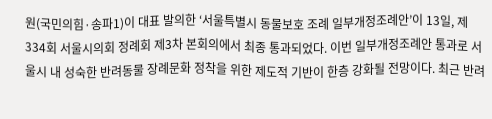원(국민의힘·송파1)이 대표 발의한 ‘서울특별시 동물보호 조례 일부개정조례안’이 13일, 제334회 서울시의회 정례회 제3차 본회의에서 최종 통과되었다. 이번 일부개정조례안 통과로 서울시 내 성숙한 반려동물 장례문화 정착을 위한 제도적 기반이 한층 강화될 전망이다. 최근 반려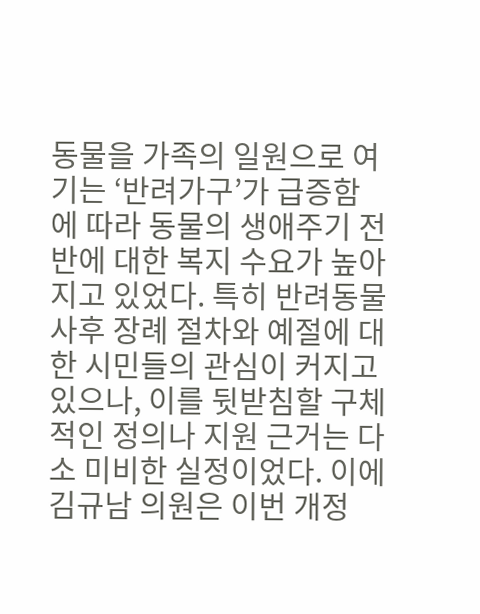동물을 가족의 일원으로 여기는 ‘반려가구’가 급증함에 따라 동물의 생애주기 전반에 대한 복지 수요가 높아지고 있었다. 특히 반려동물 사후 장례 절차와 예절에 대한 시민들의 관심이 커지고 있으나, 이를 뒷받침할 구체적인 정의나 지원 근거는 다소 미비한 실정이었다. 이에 김규남 의원은 이번 개정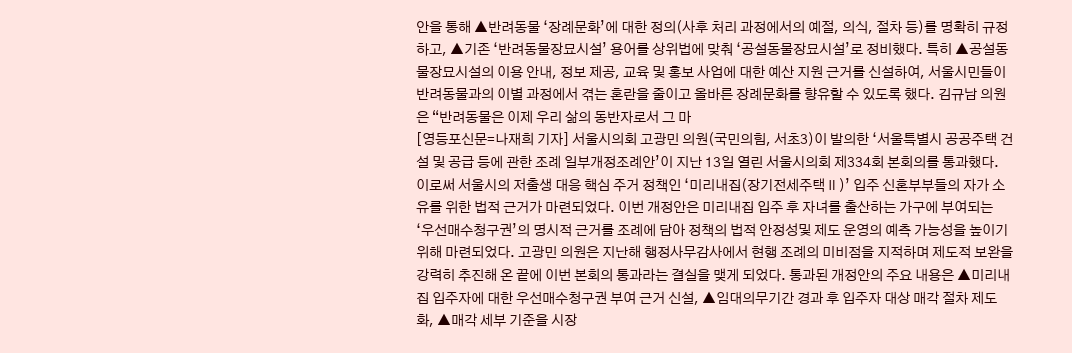안을 통해 ▲반려동물 ‘장례문화’에 대한 정의(사후 처리 과정에서의 예절, 의식, 절차 등)를 명확히 규정하고, ▲기존 ‘반려동물장묘시설’ 용어를 상위법에 맞춰 ‘공설동물장묘시설’로 정비했다. 특히 ▲공설동물장묘시설의 이용 안내, 정보 제공, 교육 및 홍보 사업에 대한 예산 지원 근거를 신설하여, 서울시민들이 반려동물과의 이별 과정에서 겪는 혼란을 줄이고 올바른 장례문화를 향유할 수 있도록 했다. 김규남 의원은 “반려동물은 이제 우리 삶의 동반자로서 그 마
[영등포신문=나재희 기자] 서울시의회 고광민 의원(국민의힘, 서초3)이 발의한 ‘서울특별시 공공주택 건설 및 공급 등에 관한 조례 일부개정조례안’이 지난 13일 열린 서울시의회 제334회 본회의를 통과했다. 이로써 서울시의 저출생 대응 핵심 주거 정책인 ‘미리내집(장기전세주택Ⅱ)’ 입주 신혼부부들의 자가 소유를 위한 법적 근거가 마련되었다. 이번 개정안은 미리내집 입주 후 자녀를 출산하는 가구에 부여되는 ‘우선매수청구권’의 명시적 근거를 조례에 담아 정책의 법적 안정성및 제도 운영의 예측 가능성을 높이기 위해 마련되었다. 고광민 의원은 지난해 행정사무감사에서 현행 조례의 미비점을 지적하며 제도적 보완을 강력히 추진해 온 끝에 이번 본회의 통과라는 결실을 맺게 되었다. 통과된 개정안의 주요 내용은 ▲미리내집 입주자에 대한 우선매수청구권 부여 근거 신설, ▲임대의무기간 경과 후 입주자 대상 매각 절차 제도화, ▲매각 세부 기준을 시장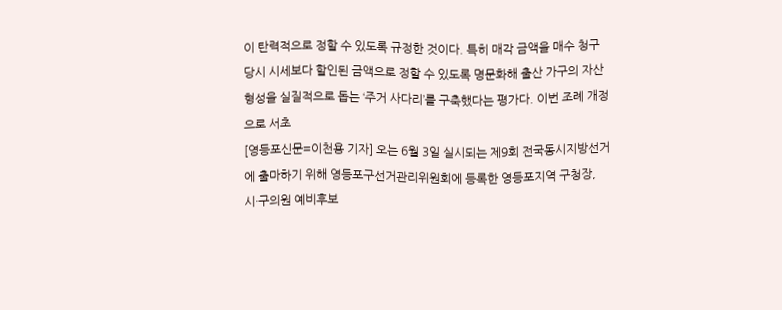이 탄력적으로 정할 수 있도록 규정한 것이다. 특히 매각 금액을 매수 청구 당시 시세보다 할인된 금액으로 정할 수 있도록 명문화해 출산 가구의 자산 형성을 실질적으로 돕는 ‘주거 사다리’를 구축했다는 평가다. 이번 조례 개정으로 서초
[영등포신문=이천용 기자] 오는 6월 3일 실시되는 제9회 전국동시지방선거에 출마하기 위해 영등포구선거관리위원회에 등록한 영등포지역 구청장, 시·구의원 예비후보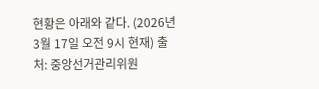현황은 아래와 같다. (2026년 3월 17일 오전 9시 현재) 출처: 중앙선거관리위원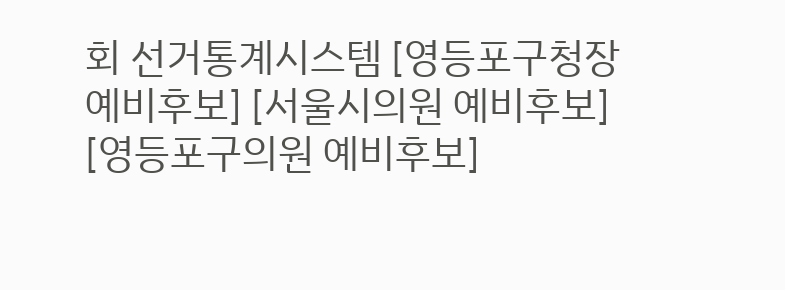회 선거통계시스템 [영등포구청장 예비후보] [서울시의원 예비후보] [영등포구의원 예비후보]